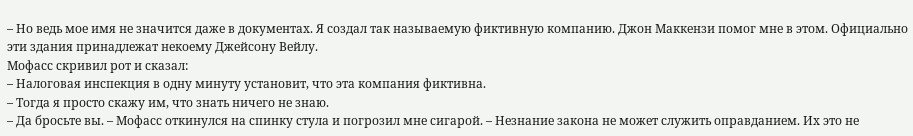– Но ведь мое имя не значится даже в документах. Я создал так называемую фиктивную компанию. Джон Маккензи помог мне в этом. Официально эти здания принадлежат некоему Джейсону Вейлу.
Мофасс скривил рот и сказал:
– Налоговая инспекция в одну минуту установит, что эта компания фиктивна.
– Тогда я просто скажу им, что знать ничего не знаю.
– Да бросьте вы. – Мофасс откинулся на спинку стула и погрозил мне сигарой. – Незнание закона не может служить оправданием. Их это не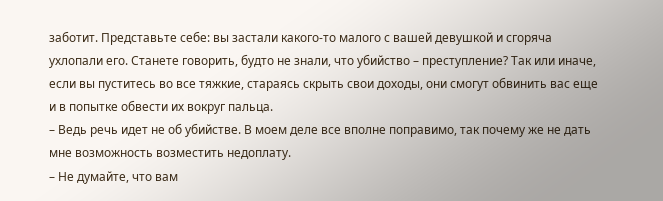заботит. Представьте себе: вы застали какого-то малого с вашей девушкой и сгоряча ухлопали его. Станете говорить, будто не знали, что убийство – преступление? Так или иначе, если вы пуститесь во все тяжкие, стараясь скрыть свои доходы, они смогут обвинить вас еще и в попытке обвести их вокруг пальца.
– Ведь речь идет не об убийстве. В моем деле все вполне поправимо, так почему же не дать мне возможность возместить недоплату.
– Не думайте, что вам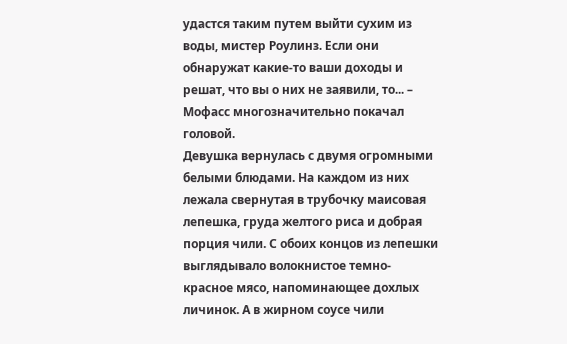удастся таким путем выйти сухим из воды, мистер Роулинз. Если они обнаружат какие-то ваши доходы и решат, что вы о них не заявили, то... – Мофасс многозначительно покачал головой.
Девушка вернулась с двумя огромными белыми блюдами. На каждом из них лежала свернутая в трубочку маисовая лепешка, груда желтого риса и добрая порция чили. С обоих концов из лепешки выглядывало волокнистое темно-красное мясо, напоминающее дохлых личинок. А в жирном соусе чили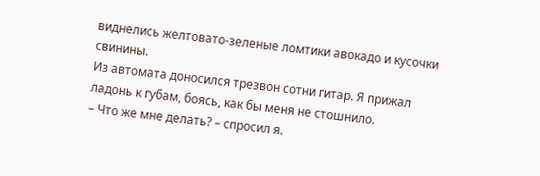виднелись желтовато-зеленые ломтики авокадо и кусочки свинины.
Из автомата доносился трезвон сотни гитар. Я прижал ладонь к губам, боясь, как бы меня не стошнило.
– Что же мне делать? – спросил я.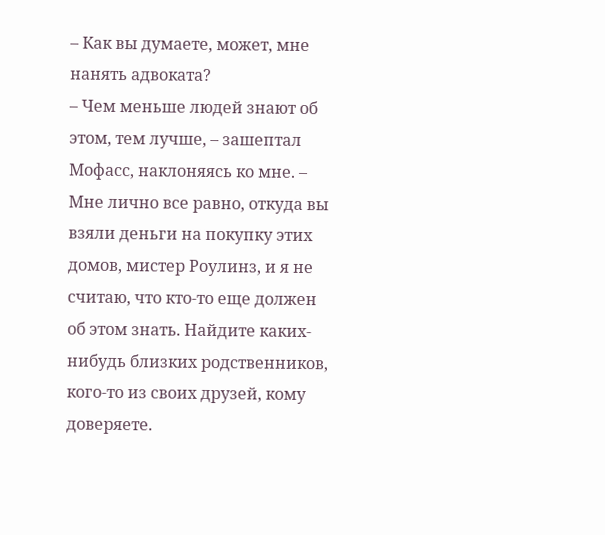– Как вы думаете, может, мне нанять адвоката?
– Чем меньше людей знают об этом, тем лучше, – зашептал Мофасс, наклоняясь ко мне. – Мне лично все равно, откуда вы взяли деньги на покупку этих домов, мистер Роулинз, и я не считаю, что кто-то еще должен об этом знать. Найдите каких-нибудь близких родственников, кого-то из своих друзей, кому доверяете.